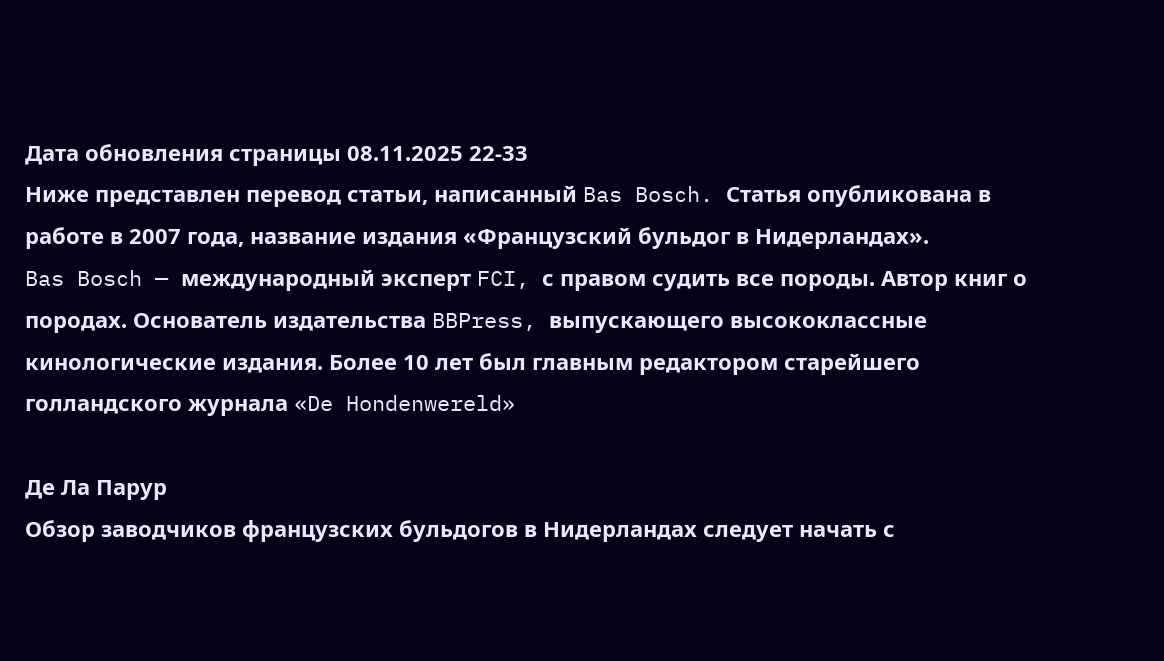Дата обновления страницы 08.11.2025 22-33
Ниже представлен перевод статьи, написанный Bas Bosch. Статья опубликована в работе в 2007 года, название издания «Французский бульдог в Нидерландах».
Bas Bosch — международный эксперт FCI, с правом судить все породы. Автор книг о породах. Основатель издательства BBPress, выпускающего высококлассные кинологические издания. Более 10 лет был главным редактором старейшего голландского журнала «De Hondenwereld»

Де Ла Парур
Обзор заводчиков французских бульдогов в Нидерландах следует начать с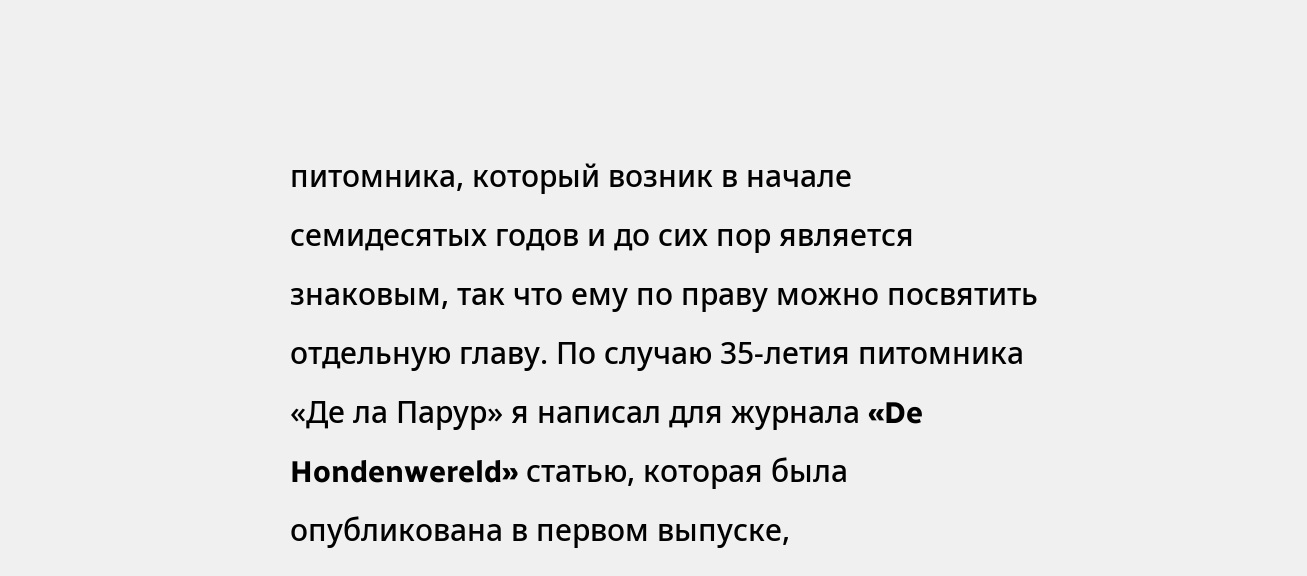питомника, который возник в начале семидесятых годов и до сих пор является знаковым, так что ему по праву можно посвятить отдельную главу. По случаю 35-летия питомника «Де ла Парур» я написал для журнала «De Hondenwereld» статью, которая была опубликована в первом выпуске,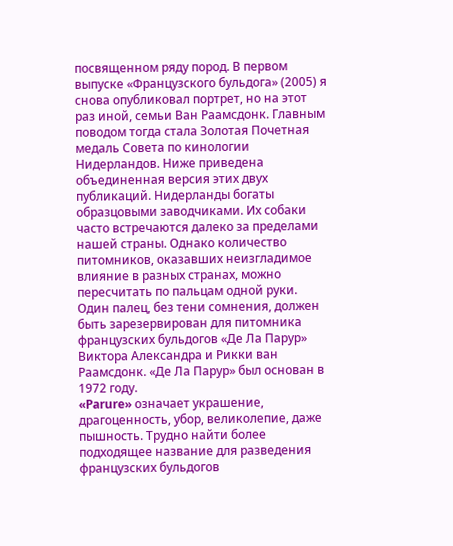посвященном ряду пород. В первом выпуске «Французского бульдога» (2005) я снова опубликовал портрет, но на этот раз иной, семьи Ван Раамсдонк. Главным поводом тогда стала Золотая Почетная медаль Совета по кинологии Нидерландов. Ниже приведена объединенная версия этих двух публикаций. Нидерланды богаты образцовыми заводчиками. Их собаки часто встречаются далеко за пределами нашей страны. Однако количество питомников, оказавших неизгладимое влияние в разных странах, можно пересчитать по пальцам одной руки. Один палец, без тени сомнения, должен быть зарезервирован для питомника французских бульдогов «Де Ла Парур» Виктора Александра и Рикки ван Раамсдонк. «Де Ла Парур» был основан в 1972 году.
«Parure» означает украшение, драгоценность, убор, великолепие, даже пышность. Трудно найти более подходящее название для разведения французских бульдогов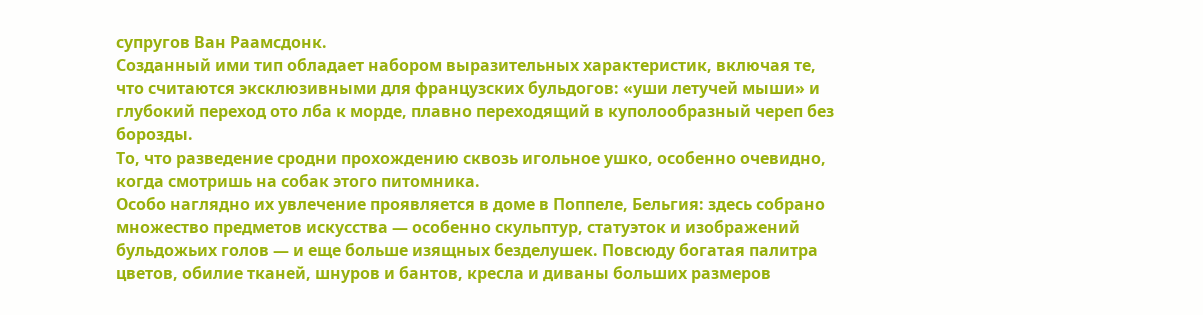супругов Ван Раамсдонк.
Созданный ими тип обладает набором выразительных характеристик, включая те, что считаются эксклюзивными для французских бульдогов: «уши летучей мыши» и глубокий переход ото лба к морде, плавно переходящий в куполообразный череп без борозды.
То, что разведение сродни прохождению сквозь игольное ушко, особенно очевидно, когда смотришь на собак этого питомника.
Особо наглядно их увлечение проявляется в доме в Поппеле, Бельгия: здесь собрано множество предметов искусства — особенно скульптур, статуэток и изображений бульдожьих голов — и еще больше изящных безделушек. Повсюду богатая палитра цветов, обилие тканей, шнуров и бантов, кресла и диваны больших размеров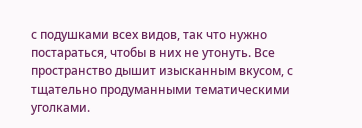с подушками всех видов, так что нужно постараться, чтобы в них не утонуть. Все пространство дышит изысканным вкусом, с тщательно продуманными тематическими уголками.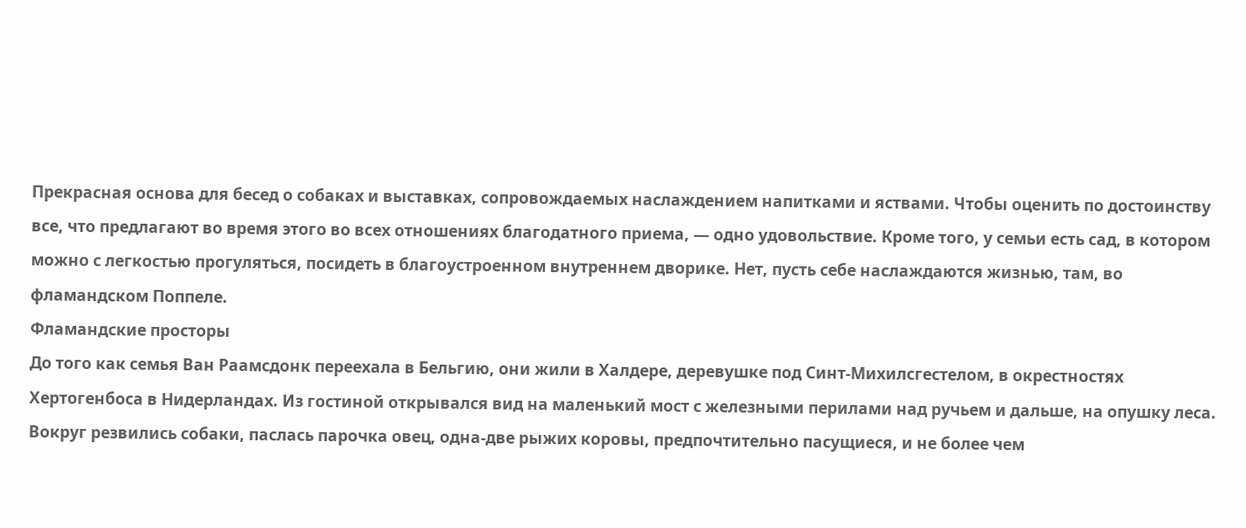Прекрасная основа для бесед о собаках и выставках, сопровождаемых наслаждением напитками и яствами. Чтобы оценить по достоинству все, что предлагают во время этого во всех отношениях благодатного приема, — одно удовольствие. Кроме того, у семьи есть сад, в котором можно с легкостью прогуляться, посидеть в благоустроенном внутреннем дворике. Нет, пусть себе наслаждаются жизнью, там, во фламандском Поппеле.
Фламандские просторы
До того как семья Ван Раамсдонк переехала в Бельгию, они жили в Халдере, деревушке под Синт-Михилсгестелом, в окрестностях Хертогенбоса в Нидерландах. Из гостиной открывался вид на маленький мост с железными перилами над ручьем и дальше, на опушку леса. Вокруг резвились собаки, паслась парочка овец, одна-две рыжих коровы, предпочтительно пасущиеся, и не более чем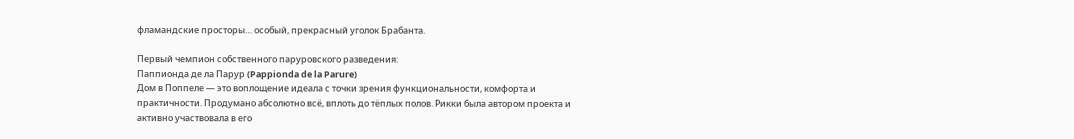фламандские просторы… особый, прекрасный уголок Брабанта.

Первый чемпион собственного паруровского разведения:
Паппионда де ла Парур (Pappionda de la Parure)
Дом в Поппеле — это воплощение идеала с точки зрения функциональности, комфорта и практичности. Продумано абсолютно всё, вплоть до тёплых полов. Рикки была автором проекта и активно участвовала в его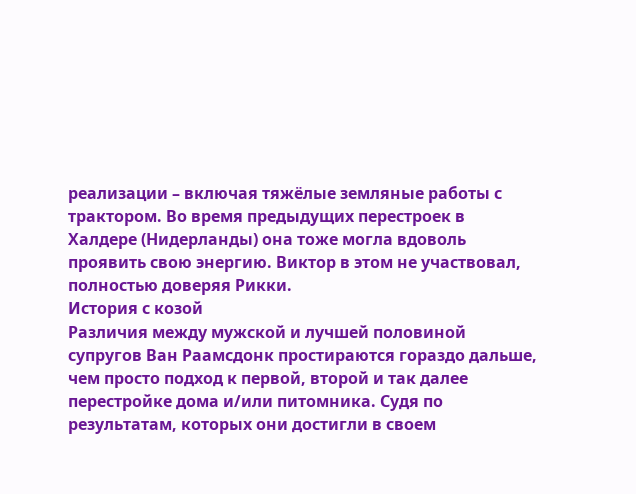реализации – включая тяжёлые земляные работы с трактором. Во время предыдущих перестроек в Халдере (Нидерланды) она тоже могла вдоволь проявить свою энергию. Виктор в этом не участвовал, полностью доверяя Рикки.
История с козой
Различия между мужской и лучшей половиной супругов Ван Раамсдонк простираются гораздо дальше, чем просто подход к первой, второй и так далее перестройке дома и/или питомника. Судя по результатам, которых они достигли в своем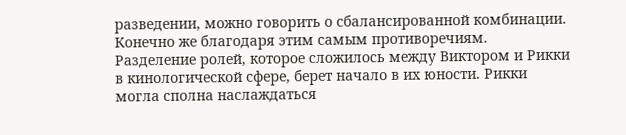разведении, можно говорить о сбалансированной комбинации. Конечно же благодаря этим самым противоречиям.
Разделение ролей, которое сложилось между Виктором и Рикки в кинологической сфере, берет начало в их юности. Рикки могла сполна наслаждаться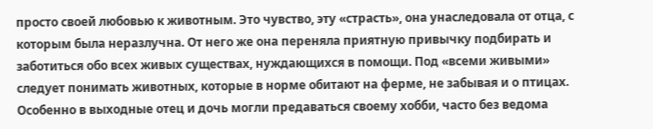просто своей любовью к животным. Это чувство, эту «страсть», она унаследовала от отца, с которым была неразлучна. От него же она переняла приятную привычку подбирать и заботиться обо всех живых существах, нуждающихся в помощи. Под «всеми живыми» следует понимать животных, которые в норме обитают на ферме, не забывая и о птицах. Особенно в выходные отец и дочь могли предаваться своему хобби, часто без ведома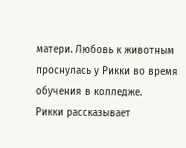матери. Любовь к животным проснулась у Рикки во время обучения в колледже.
Рикки рассказывает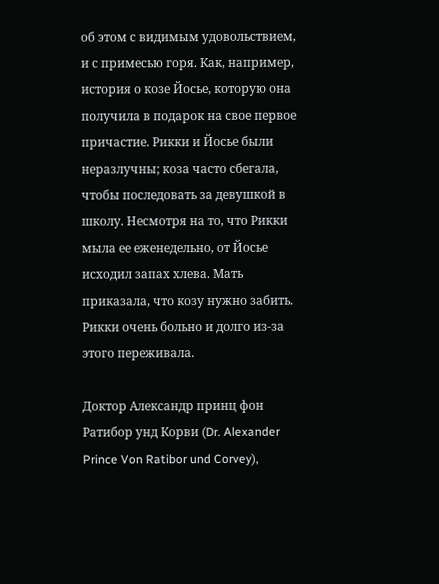об этом с видимым удовольствием, и с примесью горя. Как, например, история о козе Йосье, которую она получила в подарок на свое первое причастие. Рикки и Йосье были неразлучны; коза часто сбегала, чтобы последовать за девушкой в школу. Несмотря на то, что Рикки мыла ее еженедельно, от Йосье исходил запах хлева. Мать приказала, что козу нужно забить. Рикки очень больно и долго из-за этого переживала.

Доктор Александр принц фон Ратибор унд Корви (Dr. Alexander Prince Von Ratibor und Corvey),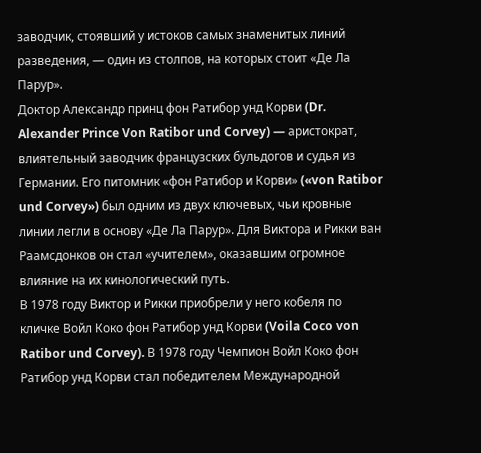заводчик, стоявший у истоков самых знаменитых линий разведения, — один из столпов, на которых стоит «Де Ла Парур».
Доктор Александр принц фон Ратибор унд Корви (Dr. Alexander Prince Von Ratibor und Corvey) — аристократ, влиятельный заводчик французских бульдогов и судья из Германии. Его питомник «фон Ратибор и Корви» («von Ratibor und Corvey») был одним из двух ключевых, чьи кровные линии легли в основу «Де Ла Парур». Для Виктора и Рикки ван Раамсдонков он стал «учителем», оказавшим огромное влияние на их кинологический путь.
В 1978 году Виктор и Рикки приобрели у него кобеля по кличке Войл Коко фон Ратибор унд Корви (Voila Coco von Ratibor und Corvey). В 1978 году Чемпион Войл Коко фон Ратибор унд Корви стал победителем Международной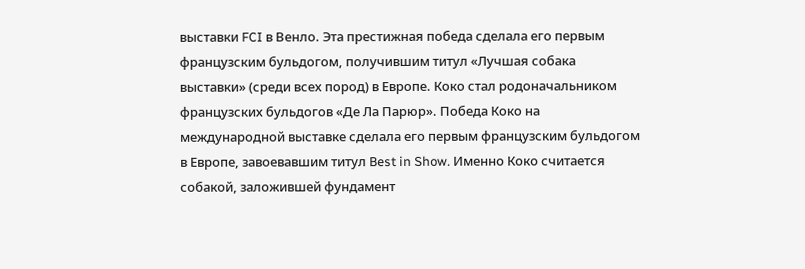выставки FCI в Венло. Эта престижная победа сделала его первым французским бульдогом, получившим титул «Лучшая собака выставки» (среди всех пород) в Европе. Коко стал родоначальником французских бульдогов «Де Ла Парюр». Победа Коко на международной выставке сделала его первым французским бульдогом в Европе, завоевавшим титул Best in Show. Именно Коко считается собакой, заложившей фундамент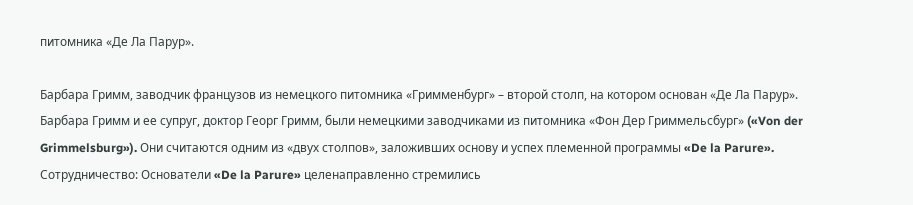питомника «Де Ла Парур».

Барбара Гримм, заводчик французов из немецкого питомника «Гримменбург» – второй столп, на котором основан «Де Ла Парур». Барбара Гримм и ее супруг, доктор Георг Гримм, были немецкими заводчиками из питомника «Фон Дер Гриммельсбург» («Von der Grimmelsburg»). Они считаются одним из «двух столпов», заложивших основу и успех племенной программы «De la Parure».
Сотрудничество: Основатели «De la Parure» целенаправленно стремились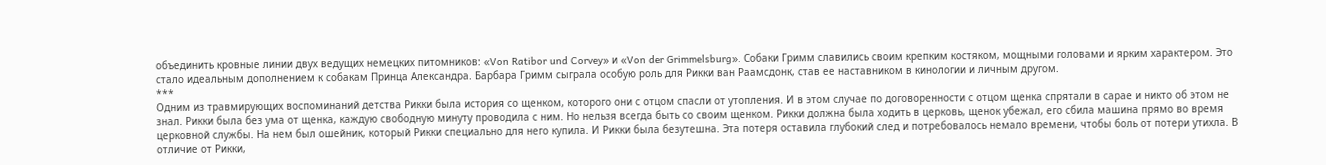объединить кровные линии двух ведущих немецких питомников: «Von Ratibor und Corvey» и «Von der Grimmelsburg». Собаки Гримм славились своим крепким костяком, мощными головами и ярким характером. Это стало идеальным дополнением к собакам Принца Александра. Барбара Гримм сыграла особую роль для Рикки ван Раамсдонк, став ее наставником в кинологии и личным другом.
***
Одним из травмирующих воспоминаний детства Рикки была история со щенком, которого они с отцом спасли от утопления. И в этом случае по договоренности с отцом щенка спрятали в сарае и никто об этом не знал. Рикки была без ума от щенка, каждую свободную минуту проводила с ним. Но нельзя всегда быть со своим щенком. Рикки должна была ходить в церковь, щенок убежал, его сбила машина прямо во время церковной службы. На нем был ошейник, который Рикки специально для него купила. И Рикки была безутешна. Эта потеря оставила глубокий след и потребовалось немало времени, чтобы боль от потери утихла. В отличие от Рикки,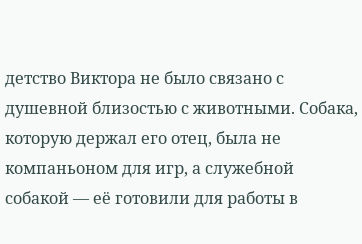детство Виктора не было связано с душевной близостью с животными. Собака, которую держал его отец, была не компаньоном для игр, а служебной собакой — её готовили для работы в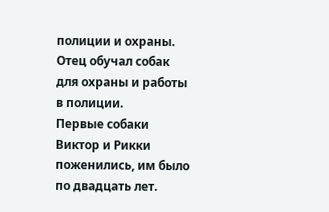полиции и охраны. Отец обучал собак для охраны и работы в полиции.
Первые собаки
Виктор и Рикки поженились, им было по двадцать лет.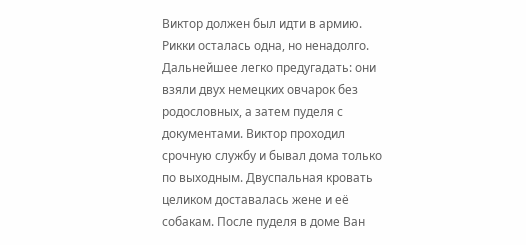Виктор должен был идти в армию. Рикки осталась одна, но ненадолго. Дальнейшее легко предугадать: они взяли двух немецких овчарок без родословных, а затем пуделя с документами. Виктор проходил срочную службу и бывал дома только по выходным. Двуспальная кровать целиком доставалась жене и её собакам. После пуделя в доме Ван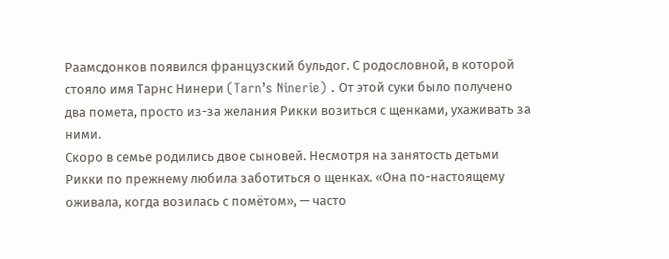Раамсдонков появился французский бульдог. С родословной, в которой стояло имя Тарнс Нинери (Tarn’s Ninerie) . От этой суки было получено два помета, просто из-за желания Рикки возиться с щенками, ухаживать за ними.
Скоро в семье родились двое сыновей. Несмотря на занятость детьми Рикки по прежнему любила заботиться о щенках. «Она по-настоящему оживала, когда возилась с помётом», — часто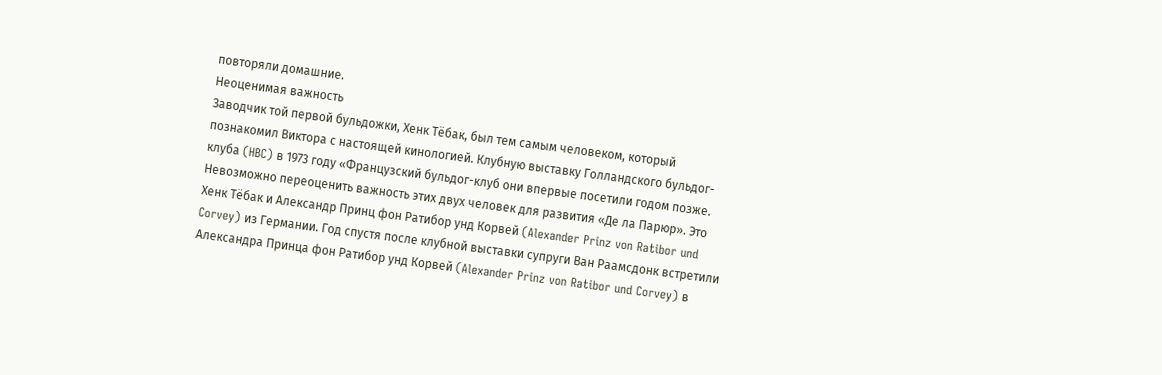повторяли домашние.
Неоценимая важность
Заводчик той первой бульдожки, Хенк Тёбак, был тем самым человеком, который познакомил Виктора с настоящей кинологией. Клубную выставку Голландского бульдог-клуба (HBC) в 1973 году «Французский бульдог-клуб они впервые посетили годом позже. Невозможно переоценить важность этих двух человек для развития «Де ла Парюр». Это Хенк Тёбак и Александр Принц фон Ратибор унд Корвей (Alexander Prinz von Ratibor und Corvey) из Германии. Год спустя после клубной выставки супруги Ван Раамсдонк встретили Александра Принца фон Ратибор унд Корвей (Alexander Prinz von Ratibor und Corvey) в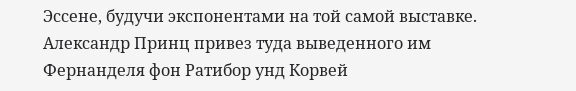Эссене, будучи экспонентами на той самой выставке. Александр Принц привез туда выведенного им Фернанделя фон Ратибор унд Корвей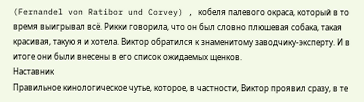(Fernandel von Ratibor und Corvey) , кобеля палевого окраса, который в то время выигрывал всё. Рикки говорила, что он был словно плюшевая собака, такая красивая, такую я и хотела. Виктор обратился к знаменитому заводчику-эксперту. И в итоге они были внесены в его список ожидаемых щенков.
Наставник
Правильное кинологическое чутье, которое, в частности, Виктор проявил сразу, в те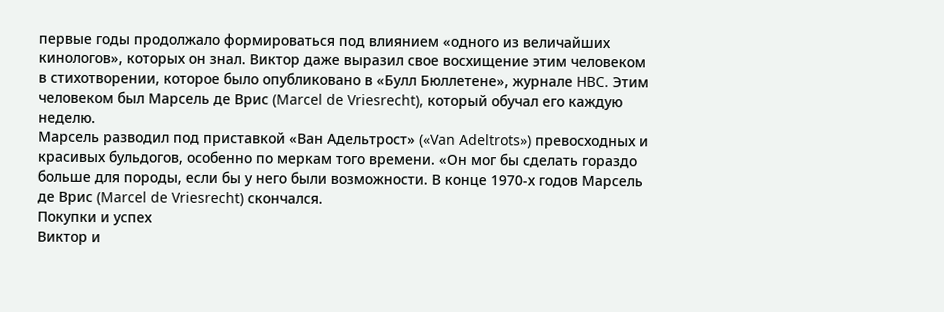первые годы продолжало формироваться под влиянием «одного из величайших кинологов», которых он знал. Виктор даже выразил свое восхищение этим человеком в стихотворении, которое было опубликовано в «Булл Бюллетене», журнале HBC. Этим человеком был Марсель де Врис (Marcel de Vriesrecht), который обучал его каждую неделю.
Марсель разводил под приставкой «Ван Адельтрост» («Van Adeltrots») превосходных и красивых бульдогов, особенно по меркам того времени. «Он мог бы сделать гораздо больше для породы, если бы у него были возможности. В конце 1970-х годов Марсель де Врис (Marcel de Vriesrecht) скончался.
Покупки и успех
Виктор и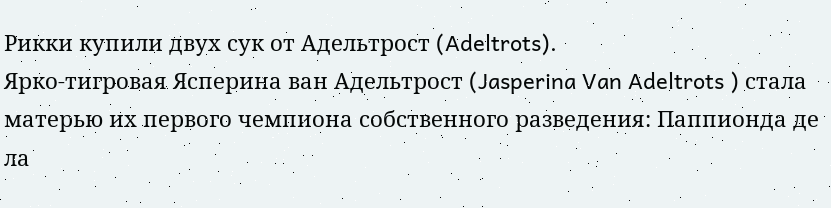Рикки купили двух сук от Адельтрост (Adeltrots).
Ярко-тигровая Ясперина ван Адельтрост (Jasperina Van Adeltrots ) стала матерью их первого чемпиона собственного разведения: Паппионда де ла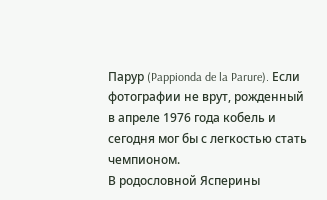Парур (Pappionda de la Parure). Если фотографии не врут, рожденный в апреле 1976 года кобель и сегодня мог бы с легкостью стать чемпионом.
В родословной Ясперины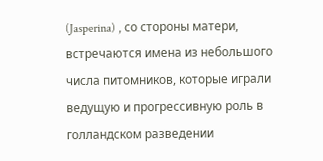(Jasperina) , со стороны матери, встречаются имена из небольшого числа питомников, которые играли ведущую и прогрессивную роль в голландском разведении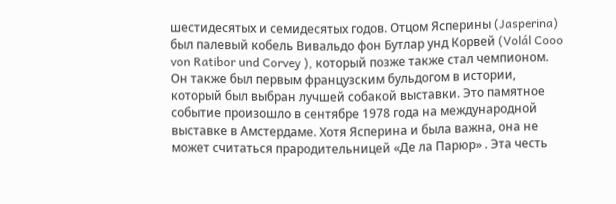шестидесятых и семидесятых годов. Отцом Ясперины (Jasperina) был палевый кобель Вивальдо фон Бутлар унд Корвей (Volál Cooo von Ratibor und Corvey ), который позже также стал чемпионом. Он также был первым французским бульдогом в истории, который был выбран лучшей собакой выставки. Это памятное событие произошло в сентябре 1978 года на международной выставке в Амстердаме. Хотя Ясперина и была важна, она не может считаться прародительницей «Де ла Парюр» . Эта честь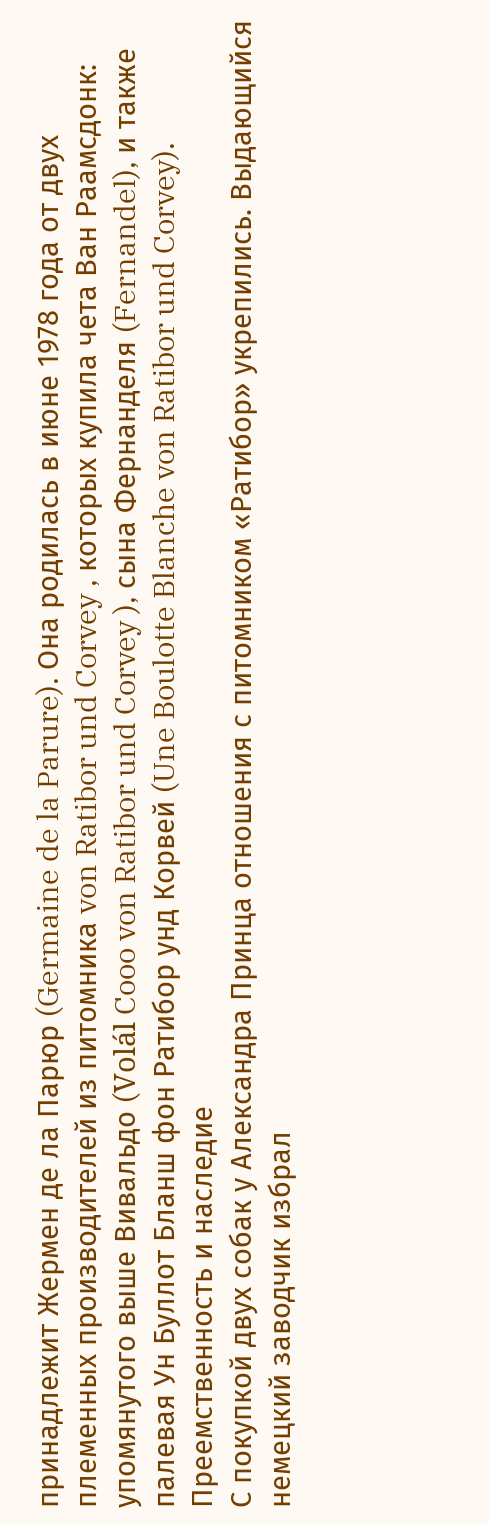принадлежит Жермен де ла Парюр (Germaine de la Parure). Она родилась в июне 1978 года от двух племенных производителей из питомника von Ratibor und Corvey , которых купила чета Ван Раамсдонк: упомянутого выше Вивальдо (Volál Cooo von Ratibor und Corvey ), сына Фернанделя (Fernandel), и также палевая Ун Буллот Бланш фон Ратибор унд Корвей (Une Boulotte Blanche von Ratibor und Corvey).
Преемственность и наследие
С покупкой двух собак у Александра Принца отношения с питомником «Ратибор» укрепились. Выдающийся немецкий заводчик избрал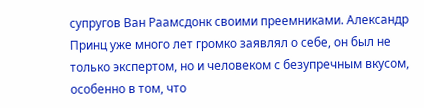супругов Ван Раамсдонк своими преемниками. Александр Принц уже много лет громко заявлял о себе, он был не только экспертом, но и человеком с безупречным вкусом, особенно в том, что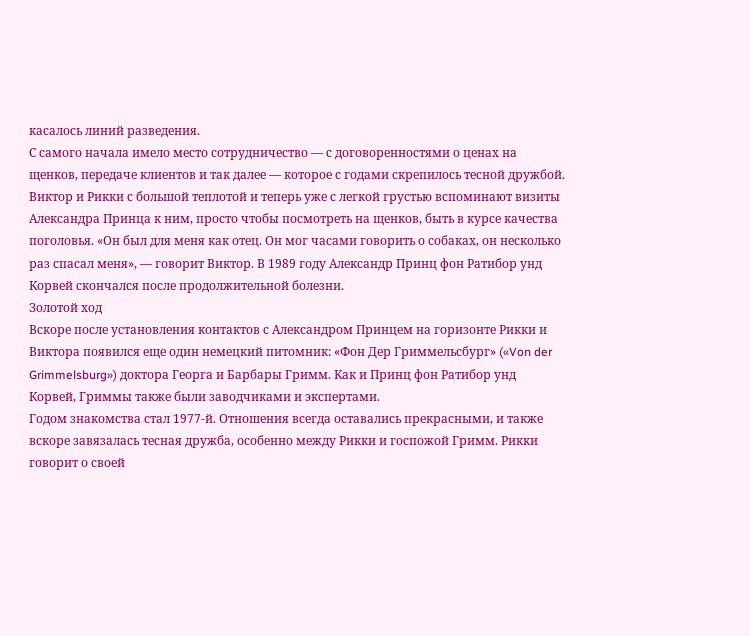касалось линий разведения.
С самого начала имело место сотрудничество — с договоренностями о ценах на щенков, передаче клиентов и так далее — которое с годами скрепилось тесной дружбой. Виктор и Рикки с большой теплотой и теперь уже с легкой грустью вспоминают визиты Александра Принца к ним, просто чтобы посмотреть на щенков, быть в курсе качества поголовья. «Он был для меня как отец. Он мог часами говорить о собаках, он несколько раз спасал меня», — говорит Виктор. В 1989 году Александр Принц фон Ратибор унд Корвей скончался после продолжительной болезни.
Золотой ход
Вскоре после установления контактов с Александром Принцем на горизонте Рикки и Виктора появился еще один немецкий питомник: «Фон Дер Гриммельсбург» («Von der Grimmelsburg») доктора Георга и Барбары Гримм. Как и Принц фон Ратибор унд Корвей, Гриммы также были заводчиками и экспертами.
Годом знакомства стал 1977-й. Отношения всегда оставались прекрасными, и также вскоре завязалась тесная дружба, особенно между Рикки и госпожой Гримм. Рикки говорит о своей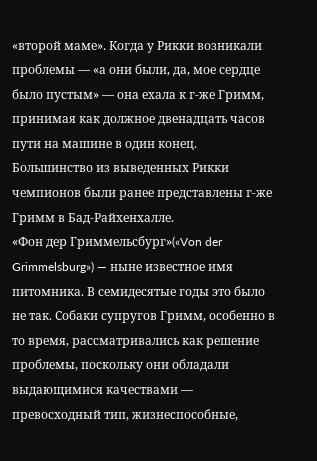«второй маме». Когда у Рикки возникали проблемы — «а они были, да, мое сердце было пустым» — она ехала к г-же Гримм, принимая как должное двенадцать часов пути на машине в один конец. Большинство из выведенных Рикки чемпионов были ранее представлены г-же Гримм в Бад-Райхенхалле.
«Фон дер Гриммельсбург»(«Von der Grimmelsburg») — ныне известное имя питомника. В семидесятые годы это было не так. Собаки супругов Гримм, особенно в то время, рассматривались как решение проблемы, поскольку они обладали выдающимися качествами — превосходный тип, жизнеспособные,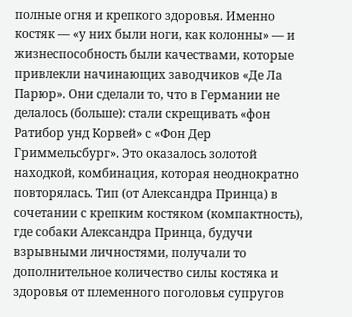полные огня и крепкого здоровья. Именно костяк — «у них были ноги, как колонны» — и жизнеспособность были качествами, которые привлекли начинающих заводчиков «Де Ла Парюр». Они сделали то, что в Германии не делалось (больше): стали скрещивать «фон Ратибор унд Корвей» с «Фон Дер Гриммельсбург». Это оказалось золотой находкой, комбинация, которая неоднократно повторялась. Тип (от Александра Принца) в сочетании с крепким костяком (компактность), где собаки Александра Принца, будучи взрывными личностями, получали то дополнительное количество силы костяка и здоровья от племенного поголовья супругов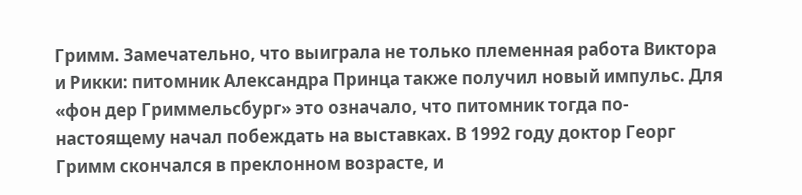Гримм. Замечательно, что выиграла не только племенная работа Виктора и Рикки: питомник Александра Принца также получил новый импульс. Для «фон дер Гриммельсбург» это означало, что питомник тогда по-настоящему начал побеждать на выставках. В 1992 году доктор Георг Гримм скончался в преклонном возрасте, и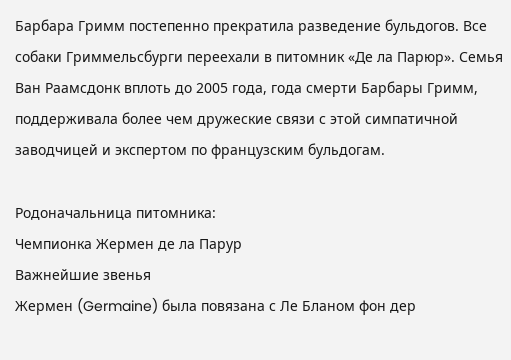Барбара Гримм постепенно прекратила разведение бульдогов. Все собаки Гриммельсбурги переехали в питомник «Де ла Парюр». Семья Ван Раамсдонк вплоть до 2005 года, года смерти Барбары Гримм, поддерживала более чем дружеские связи с этой симпатичной заводчицей и экспертом по французским бульдогам.

Родоначальница питомника:
Чемпионка Жермен де ла Парур
Важнейшие звенья
Жермен (Germaine) была повязана с Ле Бланом фон дер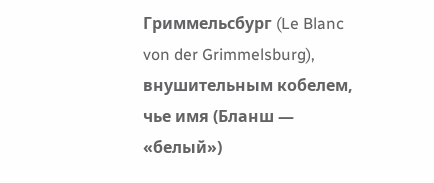Гриммельсбург (Le Blanc von der Grimmelsburg), внушительным кобелем, чье имя (Бланш — «белый»)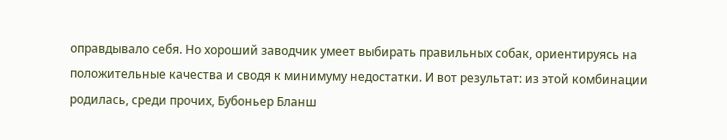оправдывало себя. Но хороший заводчик умеет выбирать правильных собак, ориентируясь на положительные качества и сводя к минимуму недостатки. И вот результат: из этой комбинации родилась, среди прочих, Бубоньер Бланш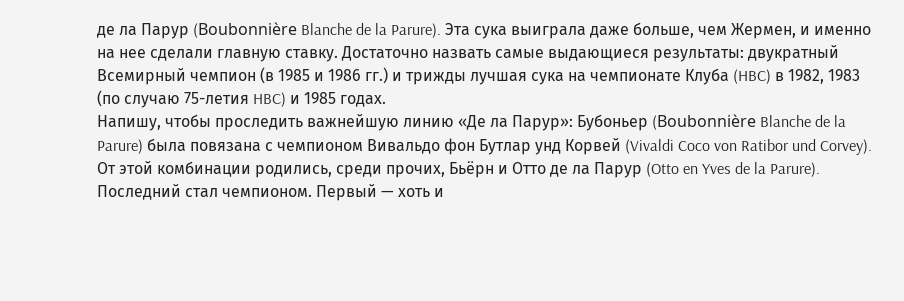де ла Парур (Boubonnière Blanche de la Parure). Эта сука выиграла даже больше, чем Жермен, и именно на нее сделали главную ставку. Достаточно назвать самые выдающиеся результаты: двукратный Всемирный чемпион (в 1985 и 1986 гг.) и трижды лучшая сука на чемпионате Клуба (HBC) в 1982, 1983 (по случаю 75-летия HBC) и 1985 годах.
Напишу, чтобы проследить важнейшую линию «Де ла Парур»: Бубоньер (Boubonnière Blanche de la Parure) была повязана с чемпионом Вивальдо фон Бутлар унд Корвей (Vivaldi Coco von Ratibor und Corvey). От этой комбинации родились, среди прочих, Бьёрн и Отто де ла Парур (Otto en Yves de la Parure). Последний стал чемпионом. Первый — хоть и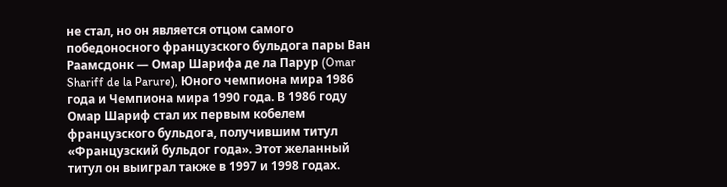не стал, но он является отцом самого победоносного французского бульдога пары Ван Раамсдонк — Омар Шарифа де ла Парур (Omar Shariff de la Parure), Юного чемпиона мира 1986 года и Чемпиона мира 1990 года. В 1986 году Омар Шариф стал их первым кобелем французского бульдога, получившим титул «Французский бульдог года». Этот желанный титул он выиграл также в 1997 и 1998 годах.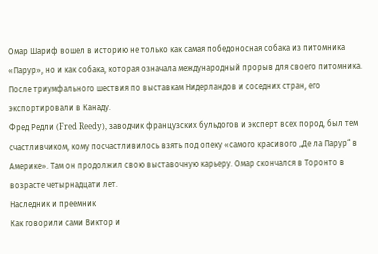Омар Шариф вошел в историю не только как самая победоносная собака из питомника «Парур», но и как собака, которая означала международный прорыв для своего питомника. После триумфального шествия по выставкам Нидерландов и соседних стран, его экспортировали в Канаду.
Фред Редли (Fred Reedy), заводчик французских бульдогов и эксперт всех пород, был тем счастливчиком, кому посчастливилось взять под опеку «самого красивого „Де ла Парур“ в Америке». Там он продолжил свою выставочную карьеру. Омар скончался в Торонто в возрасте четырнадцати лет.
Наследник и преемник
Как говорили сами Виктор и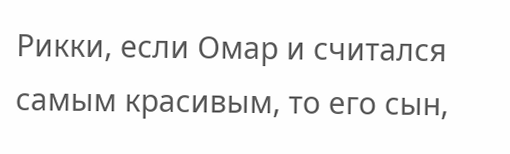Рикки, если Омар и считался самым красивым, то его сын,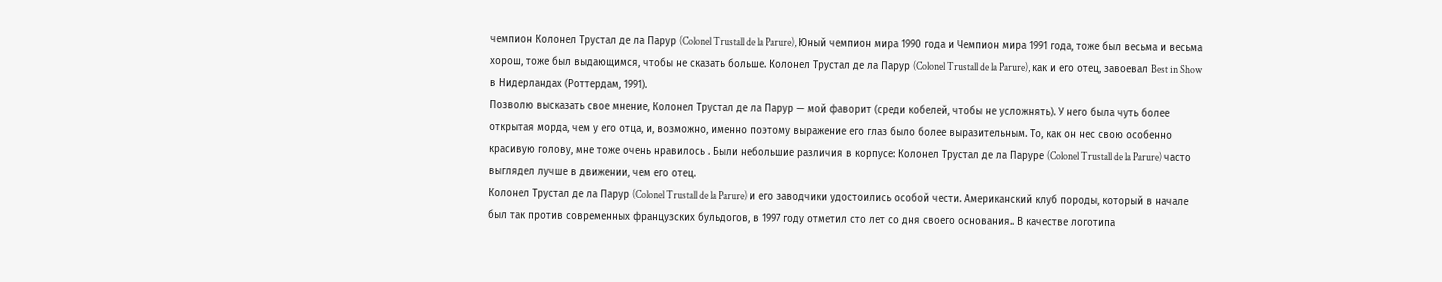чемпион Колонел Трустал де ла Парур (Colonel Trustall de la Parure), Юный чемпион мира 1990 года и Чемпион мира 1991 года, тоже был весьма и весьма хорош, тоже был выдающимся, чтобы не сказать больше. Колонел Трустал де ла Парур (Colonel Trustall de la Parure), как и его отец, завоевал Best in Show в Нидерландах (Роттердам, 1991).
Позволю высказать свое мнение, Колонел Трустал де ла Парур — мой фаворит (среди кобелей, чтобы не усложнять). У него была чуть более открытая морда, чем у его отца, и, возможно, именно поэтому выражение его глаз было более выразительным. То, как он нес свою особенно красивую голову, мне тоже очень нравилось . Были небольшие различия в корпусе: Колонел Трустал де ла Паруре (Colonel Trustall de la Parure) часто выглядел лучше в движении, чем его отец.
Колонел Трустал де ла Парур (Colonel Trustall de la Parure) и его заводчики удостоились особой чести. Американский клуб породы, который в начале был так против современных французских бульдогов, в 1997 году отметил сто лет со дня своего основания.. В качестве логотипа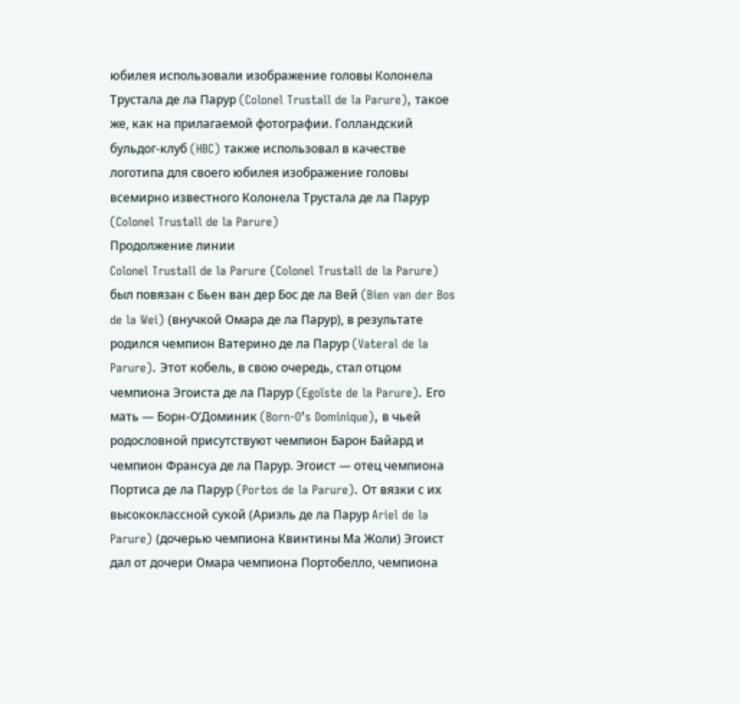юбилея использовали изображение головы Колонела Трустала де ла Парур (Colonel Trustall de la Parure), такое же, как на прилагаемой фотографии. Голландский бульдог-клуб (HBC) также использовал в качестве логотипа для своего юбилея изображение головы всемирно известного Колонела Трустала де ла Парур (Colonel Trustall de la Parure)
Продолжение линии
Colonel Trustall de la Parure (Colonel Trustall de la Parure) был повязан с Бьен ван дер Бос де ла Вей (Bien van der Bos de la Wei) (внучкой Омара де ла Парур), в результате родился чемпион Ватерино де ла Парур (Vateral de la Parure). Этот кобель, в свою очередь, стал отцом чемпиона Эгоиста де ла Парур (Egoïste de la Parure). Его мать — Борн-О’Доминик (Born-O’s Dominique), в чьей родословной присутствуют чемпион Барон Байард и чемпион Франсуа де ла Парур. Эгоист — отец чемпиона Портиса де ла Парур (Portos de la Parure). От вязки с их высококлассной сукой (Ариэль де ла Парур Ariel de la Parure) (дочерью чемпиона Квинтины Ма Жоли) Эгоист дал от дочери Омара чемпиона Портобелло, чемпиона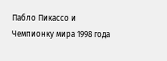Пабло Пикассо и Чемпионку мира 1998 года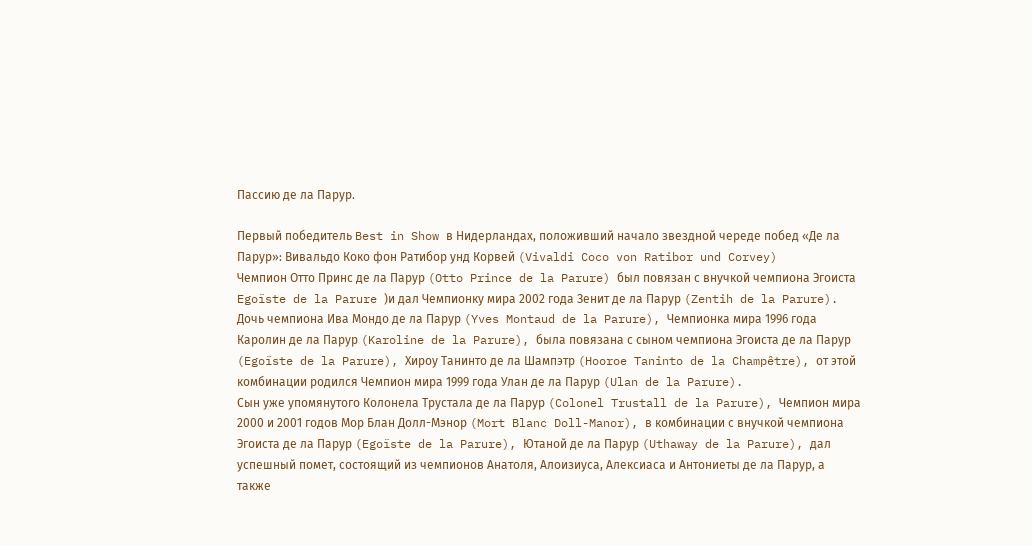Пассию де ла Парур.

Первый победитель Best in Show в Нидерландах, положивший начало звездной череде побед «Де ла Парур»: Вивальдо Коко фон Ратибор унд Корвей (Vivaldi Coco von Ratibor und Corvey)
Чемпион Отто Принс де ла Парур (Otto Prince de la Parure) был повязан с внучкой чемпиона Эгоиста Egoïste de la Parure )и дал Чемпионку мира 2002 года Зенит де ла Парур (Zentih de la Parure).
Дочь чемпиона Ива Мондо де ла Парур (Yves Montaud de la Parure), Чемпионка мира 1996 года Каролин де ла Парур (Karoline de la Parure), была повязана с сыном чемпиона Эгоиста де ла Парур (Egoïste de la Parure), Хироу Танинто де ла Шампэтр (Hooroe Taninto de la Champêtre), от этой комбинации родился Чемпион мира 1999 года Улан де ла Парур (Ulan de la Parure).
Сын уже упомянутого Колонела Трустала де ла Парур (Colonel Trustall de la Parure), Чемпион мира 2000 и 2001 годов Мор Блан Долл-Мэнор (Mort Blanc Doll-Manor), в комбинации с внучкой чемпиона Эгоиста де ла Парур (Egoïste de la Parure), Ютаной де ла Парур (Uthaway de la Parure), дал успешный помет, состоящий из чемпионов Анатоля, Алоизиуса, Алексиаса и Антониеты де ла Парур, а также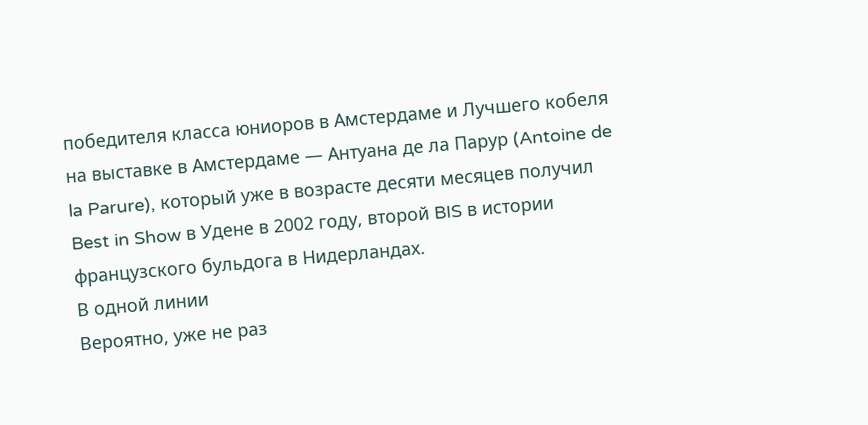победителя класса юниоров в Амстердаме и Лучшего кобеля на выставке в Амстердаме — Антуана де ла Парур (Antoine de la Parure), который уже в возрасте десяти месяцев получил Best in Show в Удене в 2002 году, второй BIS в истории французского бульдога в Нидерландах.
В одной линии
Вероятно, уже не раз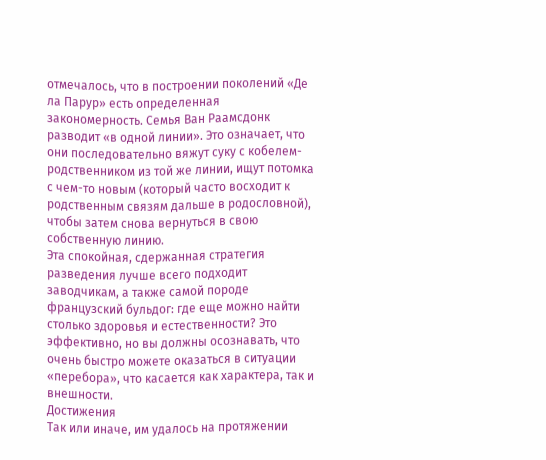отмечалось, что в построении поколений «Де ла Парур» есть определенная закономерность. Семья Ван Раамсдонк разводит «в одной линии». Это означает, что они последовательно вяжут суку с кобелем-родственником из той же линии, ищут потомка с чем-то новым (который часто восходит к родственным связям дальше в родословной), чтобы затем снова вернуться в свою собственную линию.
Эта спокойная, сдержанная стратегия разведения лучше всего подходит заводчикам, а также самой породе французский бульдог: где еще можно найти столько здоровья и естественности? Это эффективно, но вы должны осознавать, что очень быстро можете оказаться в ситуации «перебора», что касается как характера, так и внешности.
Достижения
Так или иначе, им удалось на протяжении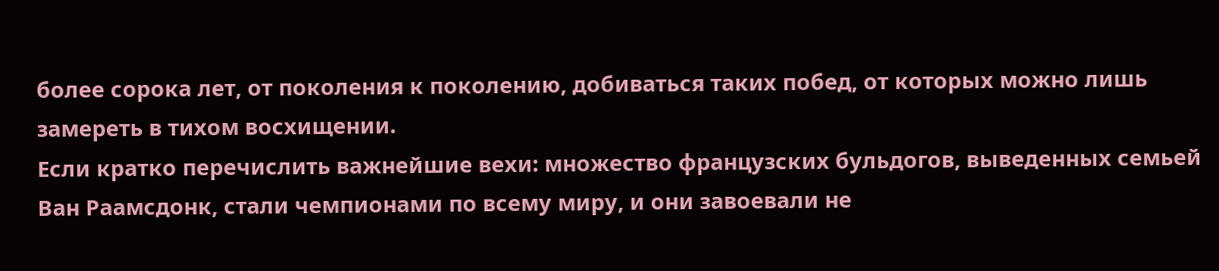более сорока лет, от поколения к поколению, добиваться таких побед, от которых можно лишь замереть в тихом восхищении.
Если кратко перечислить важнейшие вехи: множество французских бульдогов, выведенных семьей Ван Раамсдонк, стали чемпионами по всему миру, и они завоевали не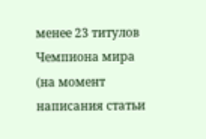менее 23 титулов Чемпиона мира (на момент написания статьи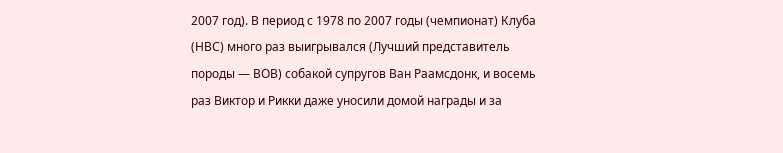2007 год). В период с 1978 по 2007 годы (чемпионат) Клуба (HBC) много раз выигрывался (Лучший представитель породы — BOB) собакой супругов Ван Раамсдонк, и восемь раз Виктор и Рикки даже уносили домой награды и за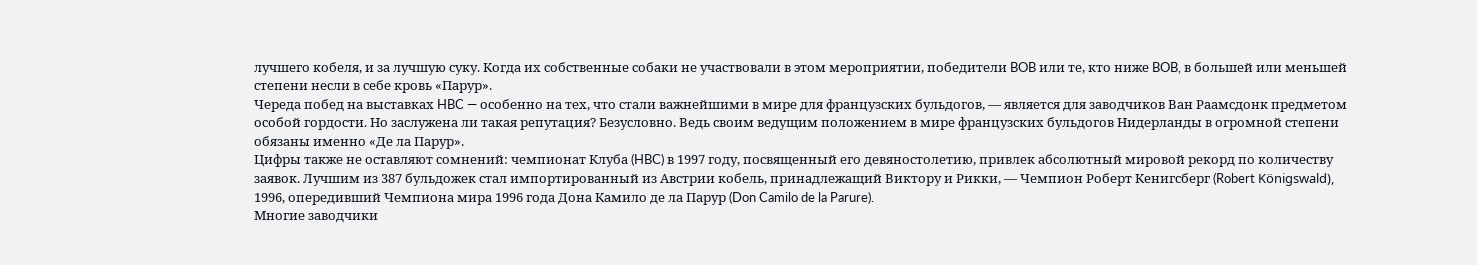лучшего кобеля, и за лучшую суку. Когда их собственные собаки не участвовали в этом мероприятии, победители BOB или те, кто ниже BOB, в большей или меньшей степени несли в себе кровь «Парур».
Череда побед на выставках HBC — особенно на тех, что стали важнейшими в мире для французских бульдогов, — является для заводчиков Ван Раамсдонк предметом особой гордости. Но заслужена ли такая репутация? Безусловно. Ведь своим ведущим положением в мире французских бульдогов Нидерланды в огромной степени обязаны именно «Де ла Парур».
Цифры также не оставляют сомнений: чемпионат Клуба (HBC) в 1997 году, посвященный его девяностолетию, привлек абсолютный мировой рекорд по количеству заявок. Лучшим из 387 бульдожек стал импортированный из Австрии кобель, принадлежащий Виктору и Рикки, — Чемпион Роберт Кенигсберг (Robert Königswald), 1996, опередивший Чемпиона мира 1996 года Дона Камило де ла Парур (Don Camilo de la Parure).
Многие заводчики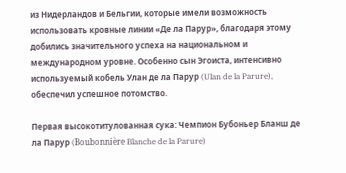из Нидерландов и Бельгии, которые имели возможность использовать кровные линии «Де ла Парур», благодаря этому добились значительного успеха на национальном и международном уровне. Особенно сын Эгоиста, интенсивно используемый кобель Улан де ла Парур (Ulan de la Parure), обеспечил успешное потомство.

Первая высокотитулованная сука: Чемпион Бубоньер Бланш де ла Парур (Boubonnière Blanche de la Parure)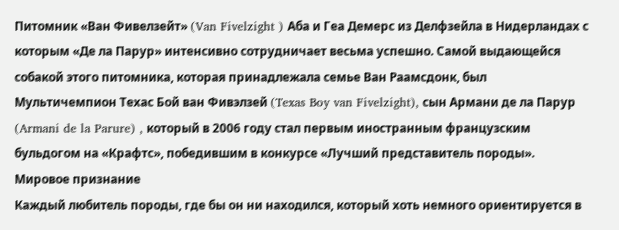Питомник «Ван Фивелзейт» (Van Fivelzight ) Аба и Геа Демерс из Делфзейла в Нидерландах с которым «Де ла Парур» интенсивно сотрудничает весьма успешно. Самой выдающейся собакой этого питомника, которая принадлежала семье Ван Раамсдонк, был Мультичемпион Техас Бой ван Фивэлзей (Texas Boy van Fivelzight), сын Армани де ла Парур (Armani de la Parure) , который в 2006 году стал первым иностранным французским бульдогом на «Крафтс», победившим в конкурсе «Лучший представитель породы».
Мировое признание
Каждый любитель породы, где бы он ни находился, который хоть немного ориентируется в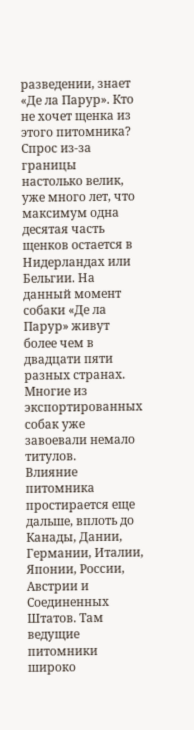разведении, знает «Де ла Парур». Кто не хочет щенка из этого питомника? Спрос из-за границы настолько велик, уже много лет, что максимум одна десятая часть щенков остается в Нидерландах или Бельгии. На данный момент собаки «Де ла Парур» живут более чем в двадцати пяти разных странах. Многие из экспортированных собак уже завоевали немало титулов.
Влияние питомника простирается еще дальше, вплоть до Канады, Дании, Германии, Италии, Японии, России, Австрии и Соединенных Штатов. Там ведущие питомники широко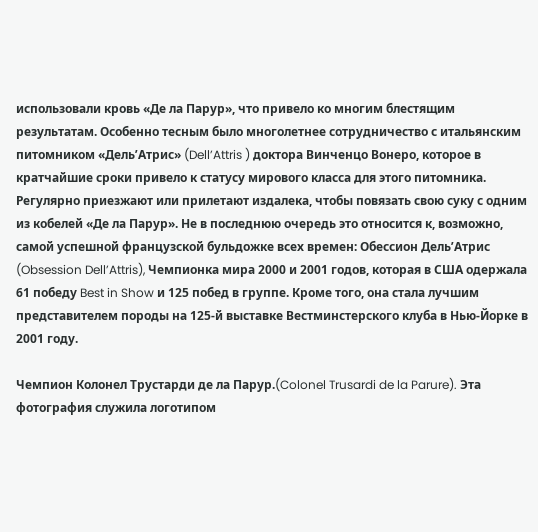использовали кровь «Де ла Парур», что привело ко многим блестящим результатам. Особенно тесным было многолетнее сотрудничество с итальянским питомником «Дель’Атрис» (Dell’Attris ) доктора Винченцо Вонеро, которое в кратчайшие сроки привело к статусу мирового класса для этого питомника. Регулярно приезжают или прилетают издалека, чтобы повязать свою суку с одним из кобелей «Де ла Парур». Не в последнюю очередь это относится к, возможно, самой успешной французской бульдожке всех времен: Обессион Дель’Атрис (Obsession Dell’Attris), Чемпионка мира 2000 и 2001 годов, которая в США одержала 61 победу Best in Show и 125 побед в группе. Кроме того, она стала лучшим представителем породы на 125-й выставке Вестминстерского клуба в Нью-Йорке в 2001 году.

Чемпион Колонел Трустарди де ла Парур.(Colonel Trusardi de la Parure). Эта фотография служила логотипом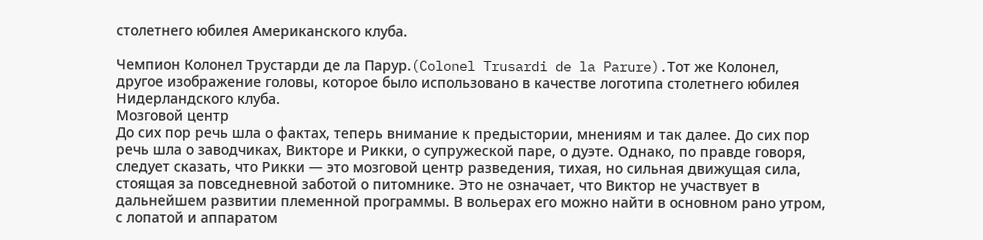столетнего юбилея Американского клуба.

Чемпион Колонел Трустарди де ла Парур.(Colonel Trusardi de la Parure).Тот же Колонел, другое изображение головы, которое было использовано в качестве логотипа столетнего юбилея Нидерландского клуба.
Мозговой центр
До сих пор речь шла о фактах, теперь внимание к предыстории, мнениям и так далее. До сих пор речь шла о заводчиках, Викторе и Рикки, о супружеской паре, о дуэте. Однако, по правде говоря, следует сказать, что Рикки — это мозговой центр разведения, тихая, но сильная движущая сила, стоящая за повседневной заботой о питомнике. Это не означает, что Виктор не участвует в дальнейшем развитии племенной программы. В вольерах его можно найти в основном рано утром, с лопатой и аппаратом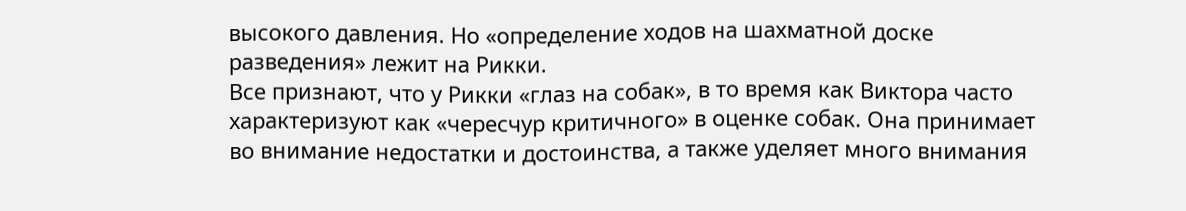высокого давления. Но «определение ходов на шахматной доске разведения» лежит на Рикки.
Все признают, что у Рикки «глаз на собак», в то время как Виктора часто характеризуют как «чересчур критичного» в оценке собак. Она принимает во внимание недостатки и достоинства, а также уделяет много внимания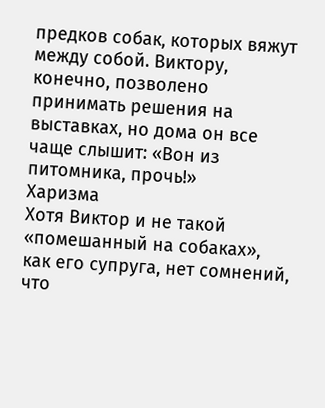предков собак, которых вяжут между собой. Виктору, конечно, позволено принимать решения на выставках, но дома он все чаще слышит: «Вон из питомника, прочь!»
Харизма
Хотя Виктор и не такой «помешанный на собаках», как его супруга, нет сомнений, что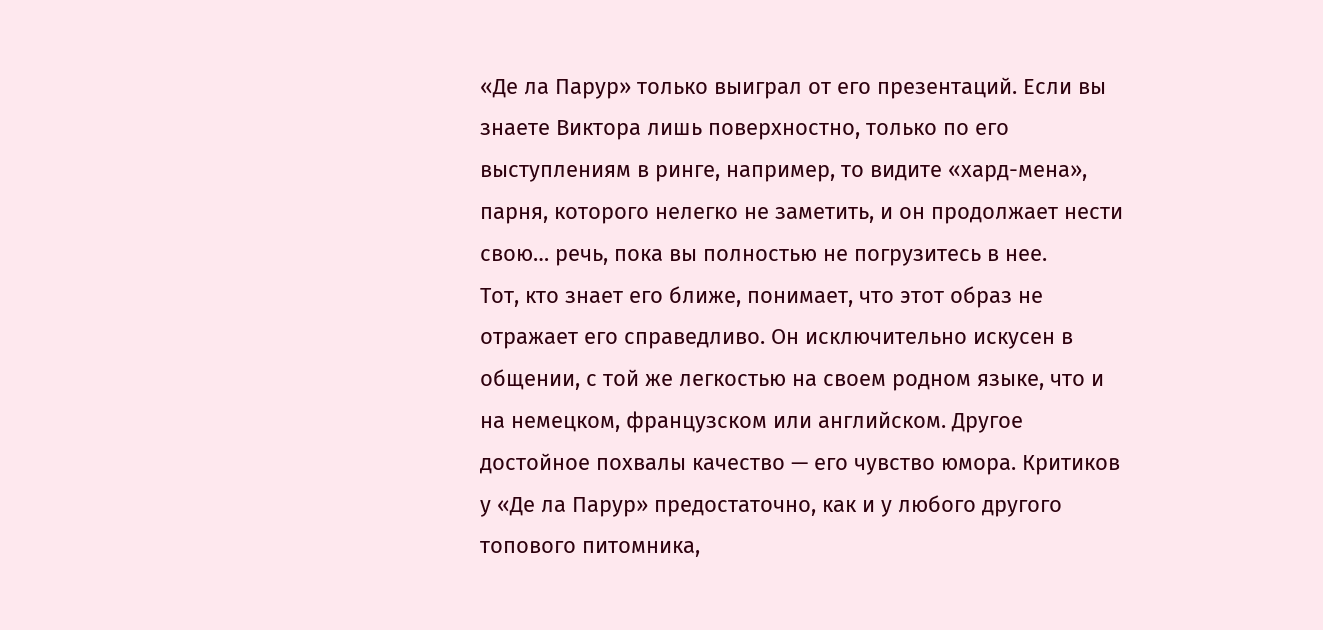«Де ла Парур» только выиграл от его презентаций. Если вы знаете Виктора лишь поверхностно, только по его выступлениям в ринге, например, то видите «хард-мена», парня, которого нелегко не заметить, и он продолжает нести свою… речь, пока вы полностью не погрузитесь в нее.
Тот, кто знает его ближе, понимает, что этот образ не отражает его справедливо. Он исключительно искусен в общении, с той же легкостью на своем родном языке, что и на немецком, французском или английском. Другое достойное похвалы качество — его чувство юмора. Критиков у «Де ла Парур» предостаточно, как и у любого другого топового питомника,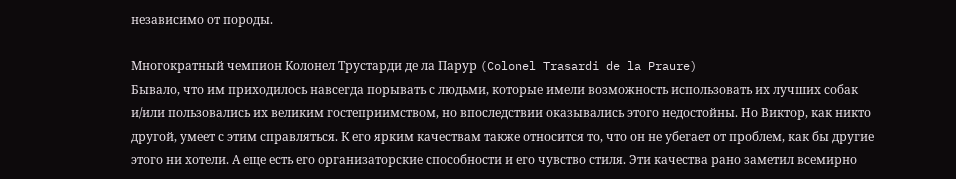независимо от породы.

Многократный чемпион Колонел Трустарди де ла Парур (Colonel Trasardi de la Praure)
Бывало, что им приходилось навсегда порывать с людьми, которые имели возможность использовать их лучших собак и/или пользовались их великим гостеприимством, но впоследствии оказывались этого недостойны. Но Виктор, как никто другой, умеет с этим справляться. К его ярким качествам также относится то, что он не убегает от проблем, как бы другие этого ни хотели. А еще есть его организаторские способности и его чувство стиля. Эти качества рано заметил всемирно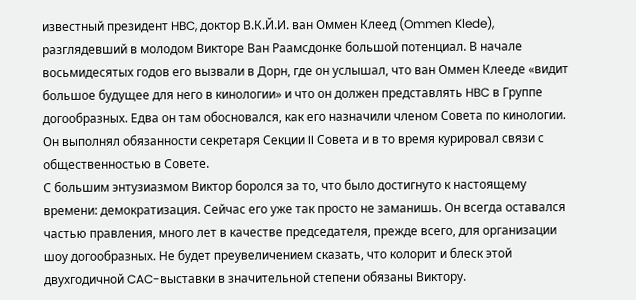известный президент HBC, доктор В.К.Й.И. ван Оммен Клеед (Ommen Klede), разглядевший в молодом Викторе Ван Раамсдонке большой потенциал. В начале восьмидесятых годов его вызвали в Дорн, где он услышал, что ван Оммен Клееде «видит большое будущее для него в кинологии» и что он должен представлять HBC в Группе догообразных. Едва он там обосновался, как его назначили членом Совета по кинологии. Он выполнял обязанности секретаря Секции II Совета и в то время курировал связи с общественностью в Совете.
С большим энтузиазмом Виктор боролся за то, что было достигнуто к настоящему времени: демократизация. Сейчас его уже так просто не заманишь. Он всегда оставался частью правления, много лет в качестве председателя, прежде всего, для организации шоу догообразных. Не будет преувеличением сказать, что колорит и блеск этой двухгодичной CAC-выставки в значительной степени обязаны Виктору.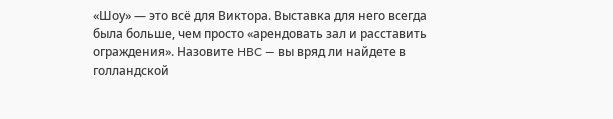«Шоу» — это всё для Виктора. Выставка для него всегда была больше, чем просто «арендовать зал и расставить ограждения». Назовите HBC — вы вряд ли найдете в голландской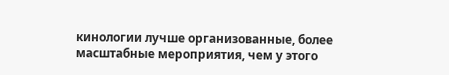кинологии лучше организованные, более масштабные мероприятия, чем у этого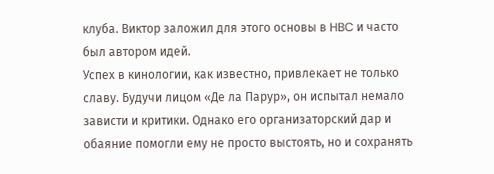клуба. Виктор заложил для этого основы в HBC и часто был автором идей.
Успех в кинологии, как известно, привлекает не только славу. Будучи лицом «Де ла Парур», он испытал немало зависти и критики. Однако его организаторский дар и обаяние помогли ему не просто выстоять, но и сохранять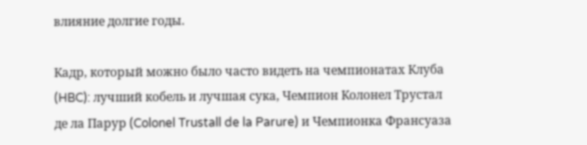влияние долгие годы.

Кадр, который можно было часто видеть на чемпионатах Клуба (HBC): лучший кобель и лучшая сука, Чемпион Колонел Трустал де ла Парур (Colonel Trustall de la Parure) и Чемпионка Франсуаза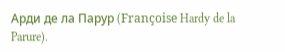Арди де ла Парур (Françoise Hardy de la Parure).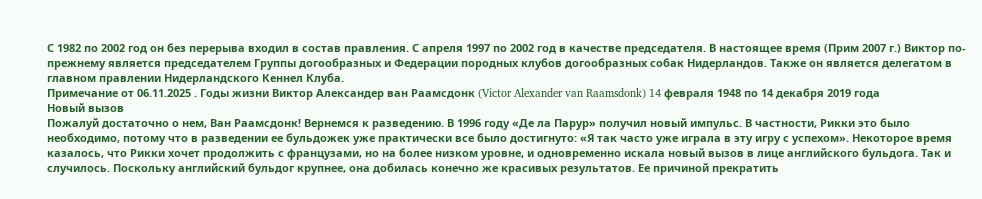С 1982 по 2002 год он без перерыва входил в состав правления. С апреля 1997 по 2002 год в качестве председателя. В настоящее время (Прим 2007 г.) Виктор по-прежнему является председателем Группы догообразных и Федерации породных клубов догообразных собак Нидерландов. Также он является делегатом в главном правлении Нидерландского Кеннел Клуба.
Примечание от 06.11.2025 . Годы жизни Виктор Александер ван Раамсдонк (Victor Alexander van Raamsdonk) 14 февраля 1948 по 14 декабря 2019 года
Новый вызов
Пожалуй достаточно о нем, Ван Раамсдонк! Вернемся к разведению. В 1996 году «Де ла Парур» получил новый импульс. В частности, Рикки это было необходимо, потому что в разведении ее бульдожек уже практически все было достигнуто: «Я так часто уже играла в эту игру с успехом». Некоторое время казалось, что Рикки хочет продолжить с французами, но на более низком уровне, и одновременно искала новый вызов в лице английского бульдога. Так и случилось. Поскольку английский бульдог крупнее, она добилась конечно же красивых результатов. Ее причиной прекратить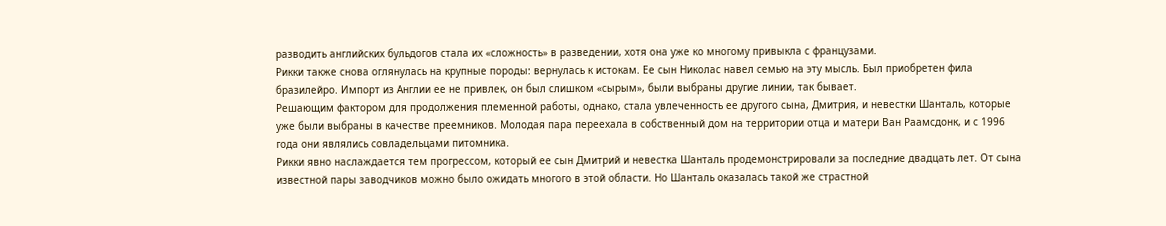разводить английских бульдогов стала их «сложность» в разведении, хотя она уже ко многому привыкла с французами.
Рикки также снова оглянулась на крупные породы: вернулась к истокам. Ее сын Николас навел семью на эту мысль. Был приобретен фила бразилейро. Импорт из Англии ее не привлек, он был слишком «сырым», были выбраны другие линии, так бывает.
Решающим фактором для продолжения племенной работы, однако, стала увлеченность ее другого сына, Дмитрия, и невестки Шанталь, которые уже были выбраны в качестве преемников. Молодая пара переехала в собственный дом на территории отца и матери Ван Раамсдонк, и с 1996 года они являлись совладельцами питомника.
Рикки явно наслаждается тем прогрессом, который ее сын Дмитрий и невестка Шанталь продемонстрировали за последние двадцать лет. От сына известной пары заводчиков можно было ожидать многого в этой области. Но Шанталь оказалась такой же страстной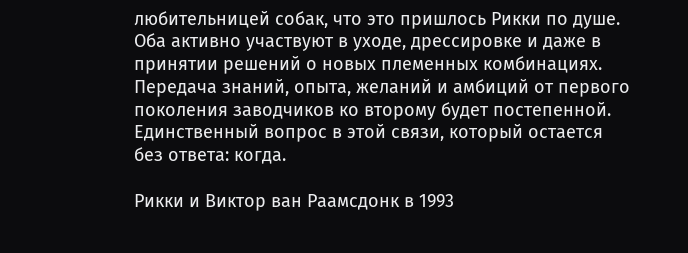любительницей собак, что это пришлось Рикки по душе. Оба активно участвуют в уходе, дрессировке и даже в принятии решений о новых племенных комбинациях. Передача знаний, опыта, желаний и амбиций от первого поколения заводчиков ко второму будет постепенной. Единственный вопрос в этой связи, который остается без ответа: когда.

Рикки и Виктор ван Раамсдонк в 1993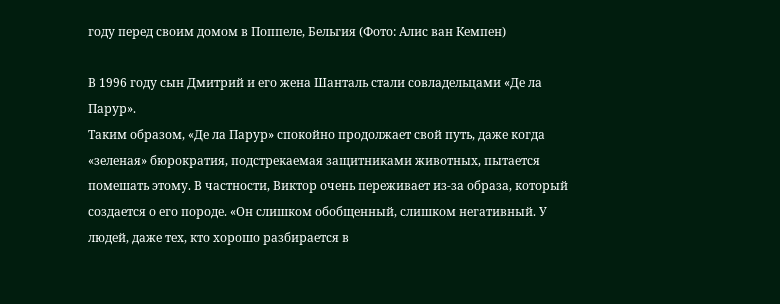году перед своим домом в Поппеле, Бельгия (Фото: Алис ван Кемпен)

В 1996 году сын Дмитрий и его жена Шанталь стали совладельцами «Де ла Парур».
Таким образом, «Де ла Парур» спокойно продолжает свой путь, даже когда «зеленая» бюрократия, подстрекаемая защитниками животных, пытается помешать этому. В частности, Виктор очень переживает из-за образа, который создается о его породе. «Он слишком обобщенный, слишком негативный. У людей, даже тех, кто хорошо разбирается в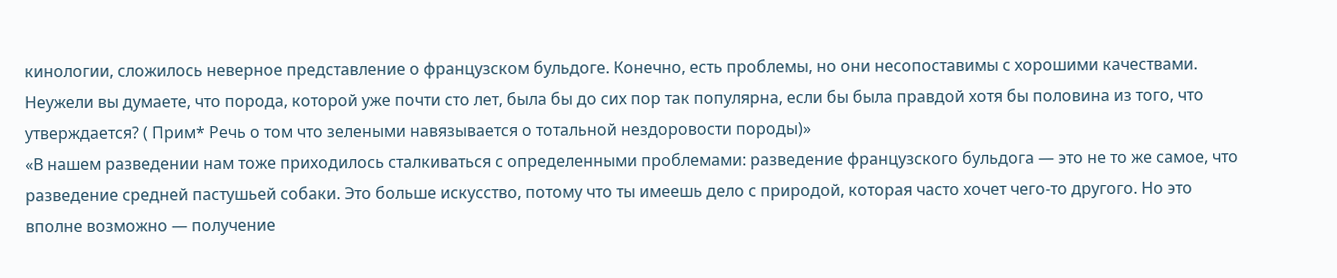кинологии, сложилось неверное представление о французском бульдоге. Конечно, есть проблемы, но они несопоставимы с хорошими качествами. Неужели вы думаете, что порода, которой уже почти сто лет, была бы до сих пор так популярна, если бы была правдой хотя бы половина из того, что утверждается? ( Прим* Речь о том что зелеными навязывается о тотальной нездоровости породы)»
«В нашем разведении нам тоже приходилось сталкиваться с определенными проблемами: разведение французского бульдога — это не то же самое, что разведение средней пастушьей собаки. Это больше искусство, потому что ты имеешь дело с природой, которая часто хочет чего-то другого. Но это вполне возможно — получение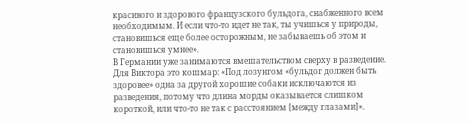красивого и здорового французского бульдога, снабженного всем необходимым. И если что-то идет не так, ты учишься у природы, становишься еще более осторожным, не забываешь об этом и становишься умнее».
В Германии уже занимаются вмешательством сверху в разведение. Для Виктора это кошмар: «Под лозунгом «бульдог должен быть здоровее» одна за другой хорошие собаки исключаются из разведения, потому что длина морды оказывается слишком короткой, или что-то не так с расстоянием [между глазами]».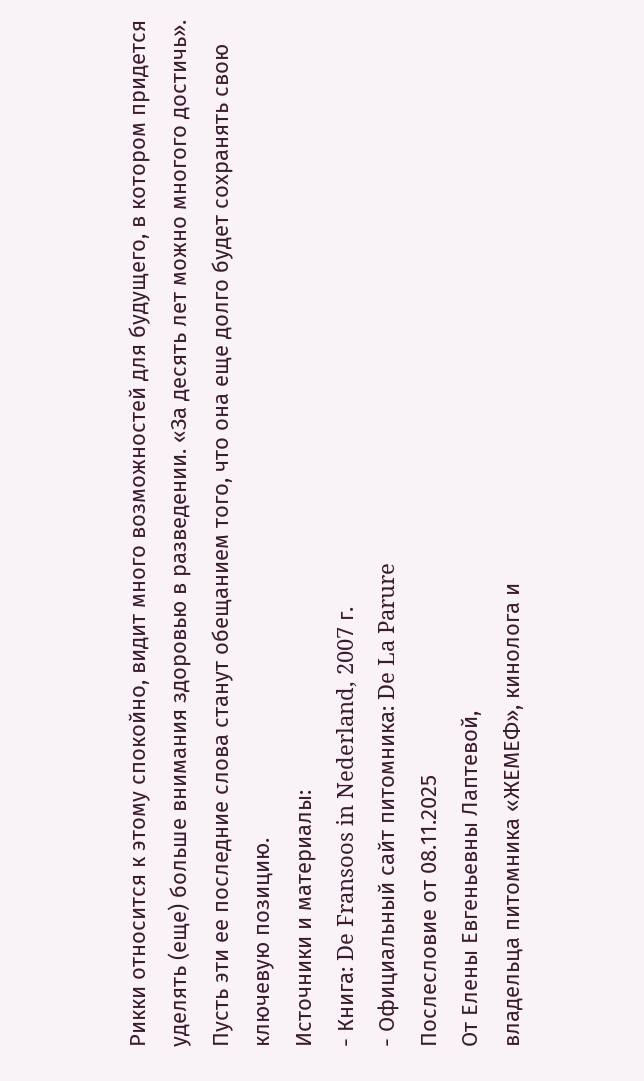Рикки относится к этому спокойно, видит много возможностей для будущего, в котором придется уделять (еще) больше внимания здоровью в разведении. «За десять лет можно многого достичь». Пусть эти ее последние слова станут обещанием того, что она еще долго будет сохранять свою ключевую позицию.
Источники и материалы:
- Книга: De Fransoos in Nederland, 2007 г.
- Официальный сайт питомника: De La Parure
Послесловие от 08.11.2025
От Елены Евгеньевны Лаптевой,
владельца питомника «ЖЕМЕФ», кинолога и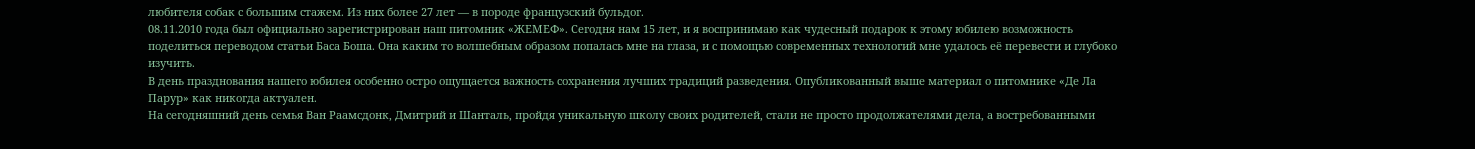любителя собак с большим стажем. Из них более 27 лет — в породе французский бульдог.
08.11.2010 года был официально зарегистрирован наш питомник «ЖЕМЕФ». Сегодня нам 15 лет, и я воспринимаю как чудесный подарок к этому юбилею возможность поделиться переводом статьи Баса Боша. Она каким то волшебным образом попалась мне на глаза, и с помощью современных технологий мне удалось её перевести и глубоко изучить.
В день празднования нашего юбилея особенно остро ощущается важность сохранения лучших традиций разведения. Опубликованный выше материал о питомнике «Де Ла Парур» как никогда актуален.
На сегодняшний день семья Ван Раамсдонк, Дмитрий и Шанталь, пройдя уникальную школу своих родителей, стали не просто продолжателями дела, а востребованными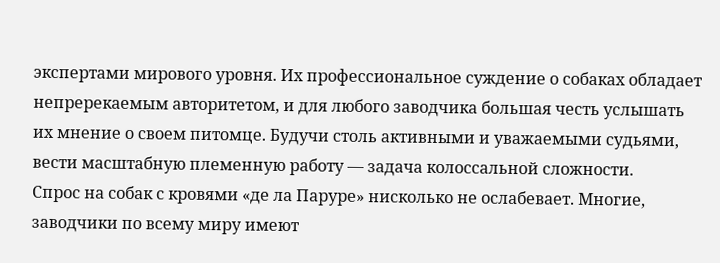экспертами мирового уровня. Их профессиональное суждение о собаках обладает непререкаемым авторитетом, и для любого заводчика большая честь услышать их мнение о своем питомце. Будучи столь активными и уважаемыми судьями, вести масштабную племенную работу — задача колоссальной сложности.
Спрос на собак с кровями «де ла Паруре» нисколько не ослабевает. Многие, заводчики по всему миру имеют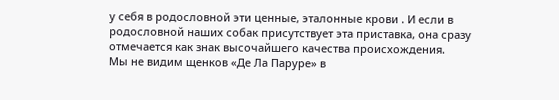у себя в родословной эти ценные, эталонные крови . И если в родословной наших собак присутствует эта приставка, она сразу отмечается как знак высочайшего качества происхождения.
Мы не видим щенков «Де Ла Паруре» в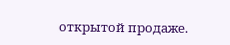открытой продаже.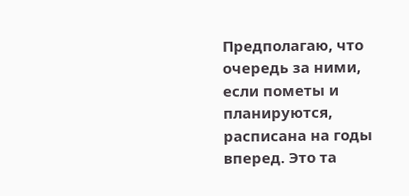Предполагаю, что очередь за ними, если пометы и планируются, расписана на годы вперед. Это та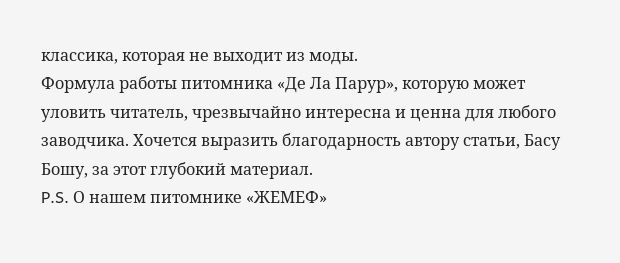классика, которая не выходит из моды.
Формула работы питомника «Де Ла Парур», которую может уловить читатель, чрезвычайно интересна и ценна для любого заводчика. Хочется выразить благодарность автору статьи, Басу Бошу, за этот глубокий материал.
P.S. О нашем питомнике «ЖЕМЕФ»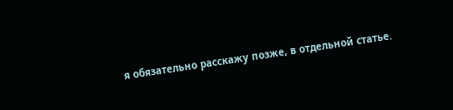я обязательно расскажу позже, в отдельной статье.